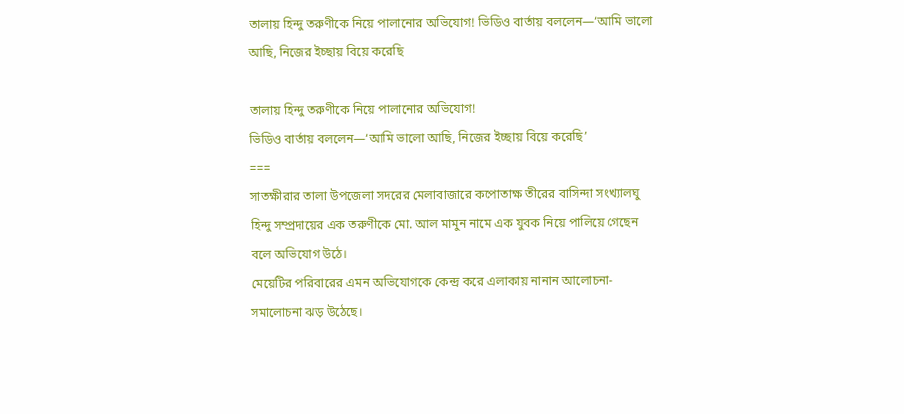তালায় হিন্দু তরুণীকে নিয়ে পালানোর অভিযোগ! ভিডিও বার্তায় বললেন—‘আমি ভালো আছি, নিজের ইচ্ছায় বিয়ে করেছি

তালায় হিন্দু তরুণীকে নিয়ে পালানোর অভিযোগ!
ভিডিও বার্তায় বললেন—‘আমি ভালো আছি, নিজের ইচ্ছায় বিয়ে করেছি’
===
সাতক্ষীরার তালা উপজেলা সদরের মেলাবাজারে কপোতাক্ষ তীরের বাসিন্দা সংখ্যালঘু হিন্দু সম্প্রদায়ের এক তরুণীকে মো. আল মামুন নামে এক যুবক নিয়ে পালিয়ে গেছেন বলে অভিযোগ উঠে।
মেয়েটির পরিবারের এমন অভিযোগকে কেন্দ্র করে এলাকায় নানান আলোচনা-সমালোচনা ঝড় উঠেছে।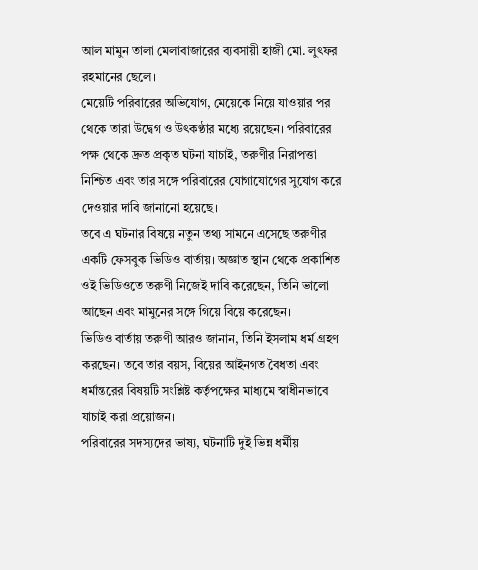আল মামুন তালা মেলাবাজারের ব্যবসায়ী হাজী মো. লুৎফর রহমানের ছেলে।
মেয়েটি পরিবারের অভিযোগ, মেয়েকে নিয়ে যাওয়ার পর থেকে তারা উদ্বেগ ও উৎকণ্ঠার মধ্যে রয়েছেন। পরিবারের পক্ষ থেকে দ্রুত প্রকৃত ঘটনা যাচাই, তরুণীর নিরাপত্তা নিশ্চিত এবং তার সঙ্গে পরিবারের যোগাযোগের সুযোগ করে দেওয়ার দাবি জানানো হয়েছে।
তবে এ ঘটনার বিষয়ে নতুন তথ্য সামনে এসেছে তরুণীর একটি ফেসবুক ভিডিও বার্তায়। অজ্ঞাত স্থান থেকে প্রকাশিত ওই ভিডিওতে তরুণী নিজেই দাবি করেছেন, তিনি ভালো আছেন এবং মামুনের সঙ্গে গিয়ে বিয়ে করেছেন।
ভিডিও বার্তায় তরুণী আরও জানান, তিনি ইসলাম ধর্ম গ্রহণ করছেন। তবে তার বয়স, বিয়ের আইনগত বৈধতা এবং ধর্মান্তরের বিষয়টি সংশ্লিষ্ট কর্তৃপক্ষের মাধ্যমে স্বাধীনভাবে যাচাই করা প্রয়োজন।
পরিবারের সদস্যদের ভাষ্য, ঘটনাটি দুই ভিন্ন ধর্মীয়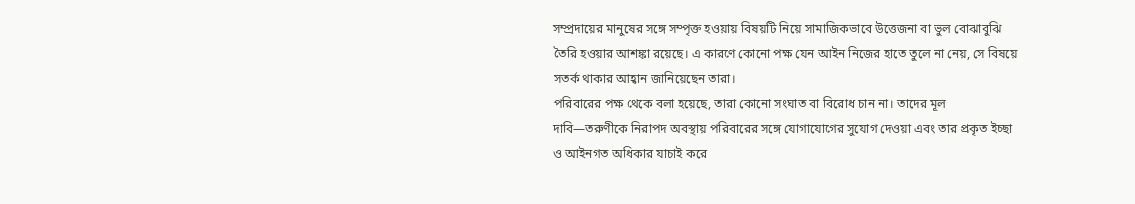সম্প্রদায়ের মানুষের সঙ্গে সম্পৃক্ত হওয়ায় বিষয়টি নিয়ে সামাজিকভাবে উত্তেজনা বা ভুল বোঝাবুঝি তৈরি হওয়ার আশঙ্কা রয়েছে। এ কারণে কোনো পক্ষ যেন আইন নিজের হাতে তুলে না নেয়, সে বিষয়ে সতর্ক থাকার আহ্বান জানিয়েছেন তারা।
পরিবারের পক্ষ থেকে বলা হয়েছে, তারা কোনো সংঘাত বা বিরোধ চান না। তাদের মূল দাবি—তরুণীকে নিরাপদ অবস্থায় পরিবারের সঙ্গে যোগাযোগের সুযোগ দেওয়া এবং তার প্রকৃত ইচ্ছা ও আইনগত অধিকার যাচাই করে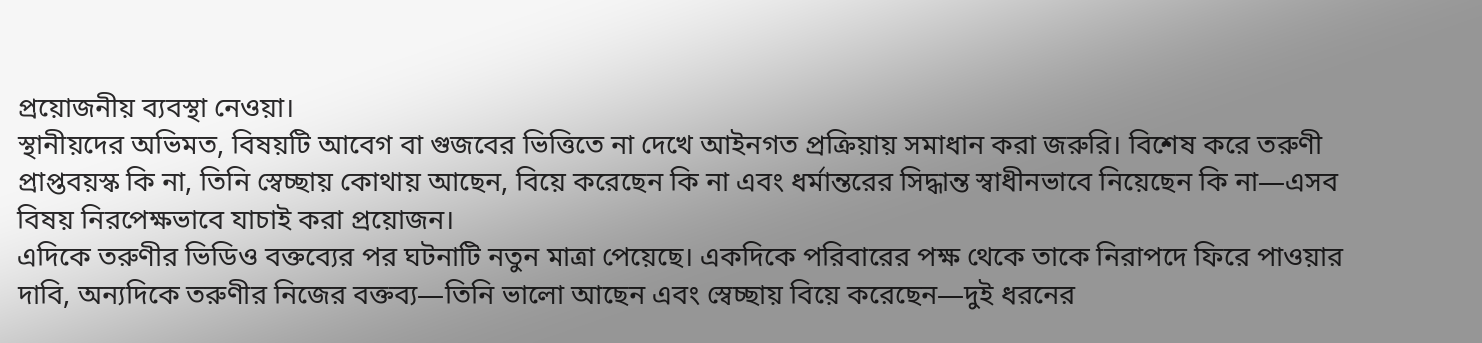প্রয়োজনীয় ব্যবস্থা নেওয়া।
স্থানীয়দের অভিমত, বিষয়টি আবেগ বা গুজবের ভিত্তিতে না দেখে আইনগত প্রক্রিয়ায় সমাধান করা জরুরি। বিশেষ করে তরুণী প্রাপ্তবয়স্ক কি না, তিনি স্বেচ্ছায় কোথায় আছেন, বিয়ে করেছেন কি না এবং ধর্মান্তরের সিদ্ধান্ত স্বাধীনভাবে নিয়েছেন কি না—এসব বিষয় নিরপেক্ষভাবে যাচাই করা প্রয়োজন।
এদিকে তরুণীর ভিডিও বক্তব্যের পর ঘটনাটি নতুন মাত্রা পেয়েছে। একদিকে পরিবারের পক্ষ থেকে তাকে নিরাপদে ফিরে পাওয়ার দাবি, অন্যদিকে তরুণীর নিজের বক্তব্য—তিনি ভালো আছেন এবং স্বেচ্ছায় বিয়ে করেছেন—দুই ধরনের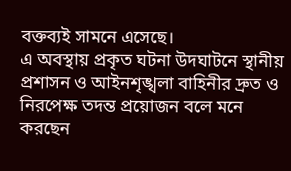বক্তব্যই সামনে এসেছে।
এ অবস্থায় প্রকৃত ঘটনা উদঘাটনে স্থানীয় প্রশাসন ও আইনশৃঙ্খলা বাহিনীর দ্রুত ও নিরপেক্ষ তদন্ত প্রয়োজন বলে মনে করছেন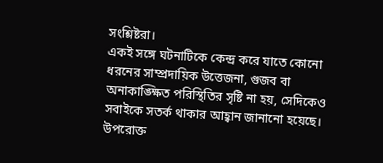সংশ্লিষ্টরা।
একই সঙ্গে ঘটনাটিকে কেন্দ্র করে যাতে কোনো ধরনের সাম্প্রদায়িক উত্তেজনা, গুজব বা অনাকাঙ্ক্ষিত পরিস্থিতির সৃষ্টি না হয়, সেদিকেও সবাইকে সতর্ক থাকার আহ্বান জানানো হয়েছে।
উপরোক্ত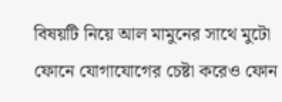বিষয়টি নিয়ে আল মামুনের সাথে মুটো ফোনে যোগাযোগের চেষ্টা করেও ফোন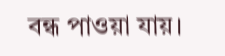বন্ধ পাওয়া যায়।